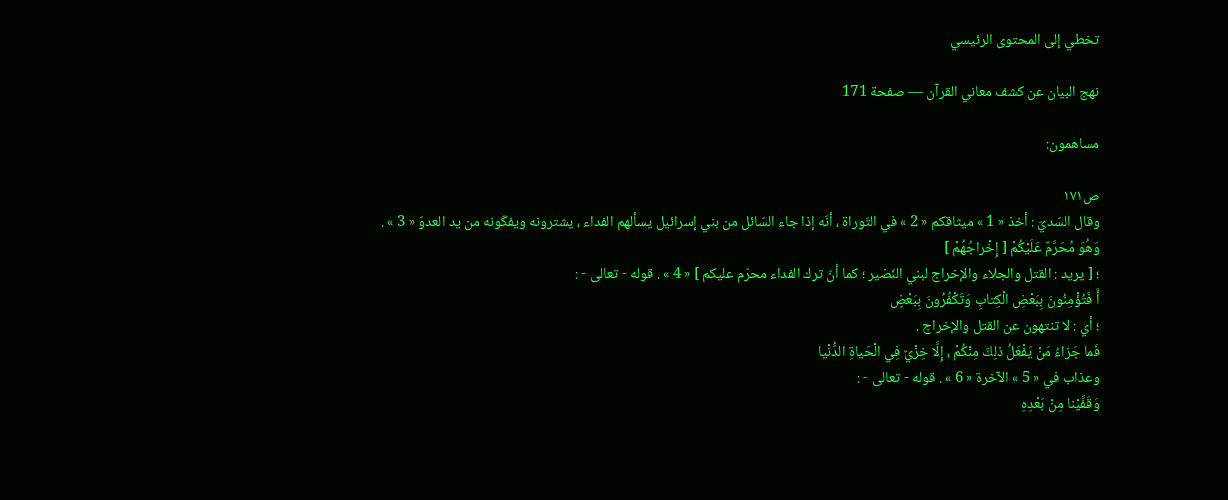تخطي إلى المحتوى الرئيسي

نهج البيان عن كشف معاني القرآن — صفحة 171

مساهمون:

ص١٧١
وقال السّديّ : أخذ « 1 » ميثاقكم « 2 » في التّوراة ، أنّه إذا جاء السّائل من بني إسرائيل يسألهم الفداء ، يشترونه ويفكّونه من يد العدوّ « 3 » .
وَهُوَ مُحَرَّمٌ عَلَيْكُمْ [ إِخْراجُهُمْ ]
؛ [ يريد : القتل والجلاء والإخراج لبني النّضير ؛ كما أنّ ترك الفداء محرّم عليكم ] « 4 » . قوله - تعالى - :
أَ فَتُؤْمِنُونَ بِبَعْضِ الْكِتابِ وَتَكْفُرُونَ بِبَعْضٍ
؛ أي : لا تنتهون عن القتل والإخراج .
فَما جَزاءُ مَنْ يَفْعَلُ ذلِكَ مِنْكُمْ ، إِلَّا خِزْيٌ فِي الْحَياةِ الدُّنْيا
وعذاب في « 5 » الآخرة « 6 » . قوله - تعالى - :
وَقَفَّيْنا مِنْ بَعْدِهِ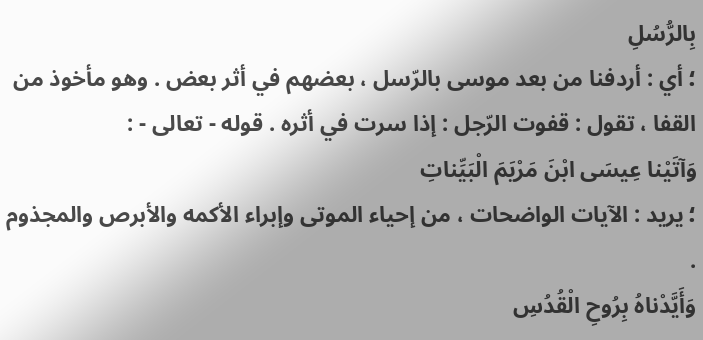بِالرُّسُلِ
؛ أي : أردفنا من بعد موسى بالرّسل ، بعضهم في أثر بعض . وهو مأخوذ من القفا ، تقول : قفوت الرّجل : إذا سرت في أثره . قوله - تعالى - :
وَآتَيْنا عِيسَى ابْنَ مَرْيَمَ الْبَيِّناتِ
؛ يريد : الآيات الواضحات ، من إحياء الموتى وإبراء الأكمه والأبرص والمجذوم .
وَأَيَّدْناهُ بِرُوحِ الْقُدُسِ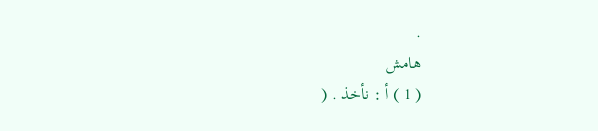.
هامش
( 1 ) أ : نأخذ . (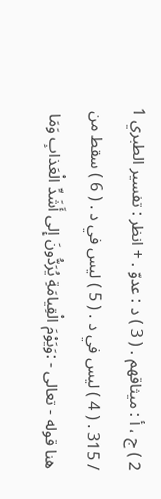2 ) ج ، أ : ميثاقهم . ( 3 ) د : عدوّ . + انظر : تفسير الطبري 1 / 315 . ( 4 ) ليس في د . ( 5 ) ليس في د . ( 6 ) سقط من هنا قوله - تعالى - :وَيَوْمَ الْقِيامَةِ يُرَدُّونَ إِلى أَشَدِّ الْعَذابِ وَمَا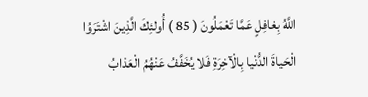اللَّهُ بِغافِلٍ عَمَّا تَعْمَلُونَ ( 85 ) أُولئِكَ الَّذِينَ اشْتَرَوُا الْحَياةَ الدُّنْيا بِالْآخِرَةِ فَلا يُخَفَّفُ عَنْهُمُ الْعَذابُ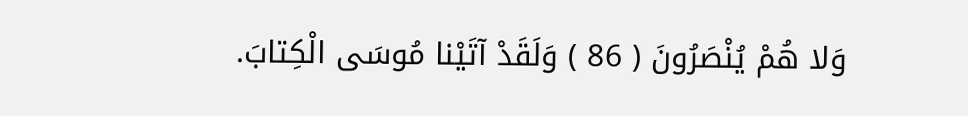وَلا هُمْ يُنْصَرُونَ ( 86 ) وَلَقَدْ آتَيْنا مُوسَى الْكِتابَ.